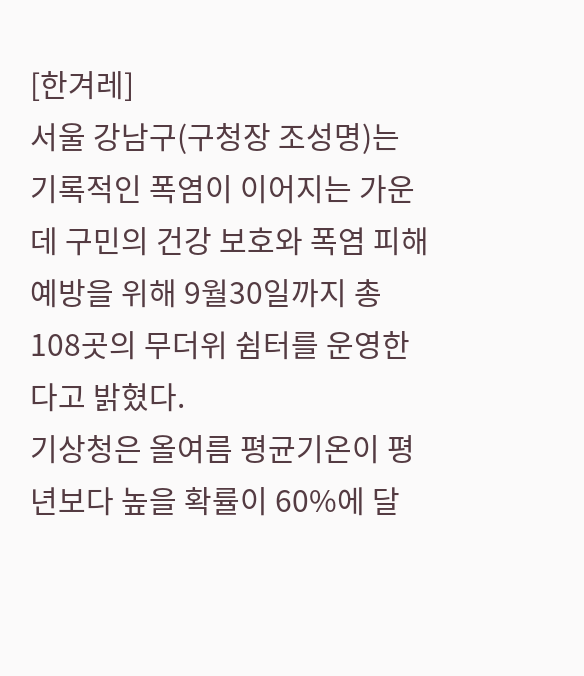[한겨레]
서울 강남구(구청장 조성명)는 기록적인 폭염이 이어지는 가운데 구민의 건강 보호와 폭염 피해 예방을 위해 9월30일까지 총 108곳의 무더위 쉼터를 운영한다고 밝혔다.
기상청은 올여름 평균기온이 평년보다 높을 확률이 60%에 달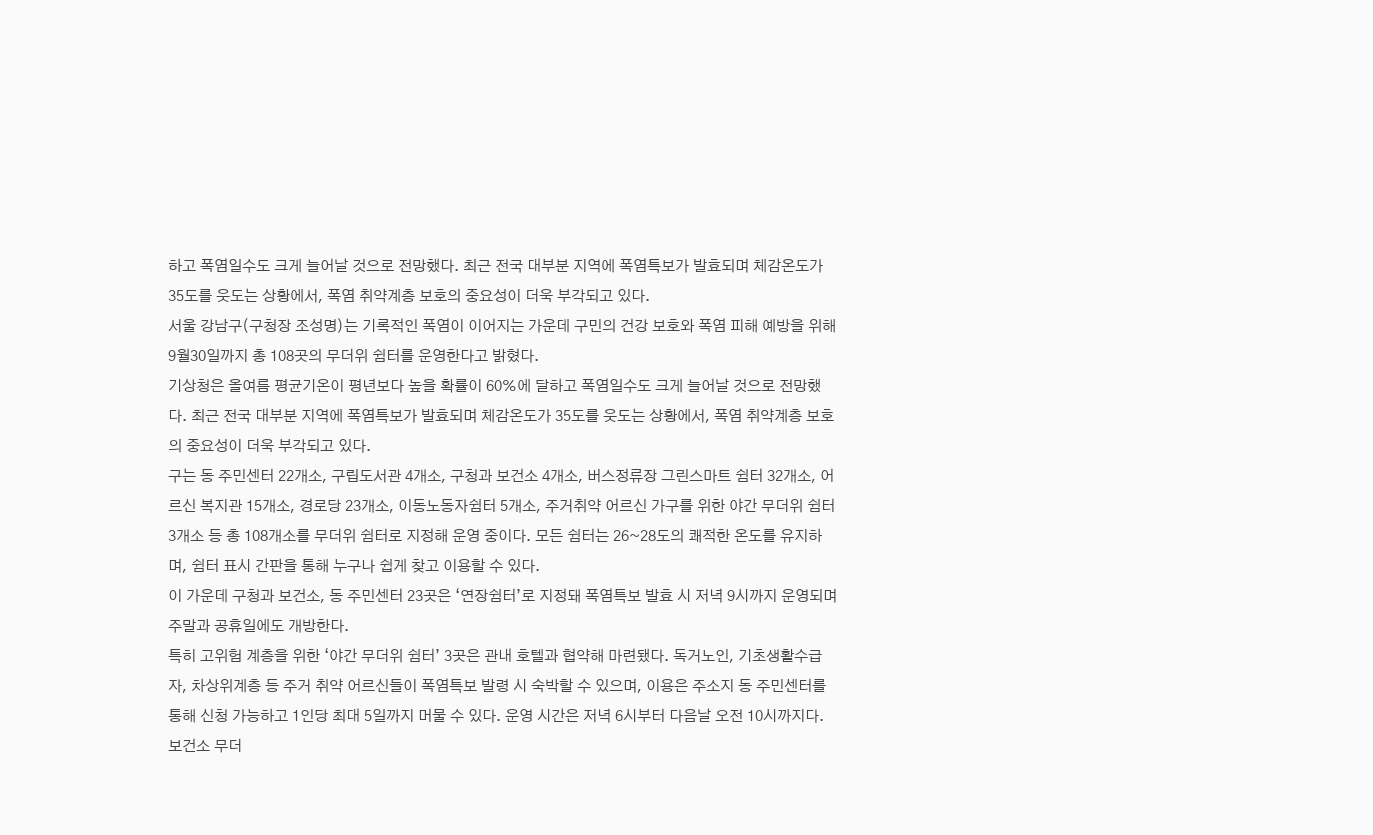하고 폭염일수도 크게 늘어날 것으로 전망했다. 최근 전국 대부분 지역에 폭염특보가 발효되며 체감온도가 35도를 웃도는 상황에서, 폭염 취약계층 보호의 중요성이 더욱 부각되고 있다.
서울 강남구(구청장 조성명)는 기록적인 폭염이 이어지는 가운데 구민의 건강 보호와 폭염 피해 예방을 위해 9월30일까지 총 108곳의 무더위 쉼터를 운영한다고 밝혔다.
기상청은 올여름 평균기온이 평년보다 높을 확률이 60%에 달하고 폭염일수도 크게 늘어날 것으로 전망했다. 최근 전국 대부분 지역에 폭염특보가 발효되며 체감온도가 35도를 웃도는 상황에서, 폭염 취약계층 보호의 중요성이 더욱 부각되고 있다.
구는 동 주민센터 22개소, 구립도서관 4개소, 구청과 보건소 4개소, 버스정류장 그린스마트 쉼터 32개소, 어르신 복지관 15개소, 경로당 23개소, 이동노동자쉼터 5개소, 주거취약 어르신 가구를 위한 야간 무더위 쉼터 3개소 등 총 108개소를 무더위 쉼터로 지정해 운영 중이다. 모든 쉼터는 26~28도의 쾌적한 온도를 유지하며, 쉼터 표시 간판을 통해 누구나 쉽게 찾고 이용할 수 있다.
이 가운데 구청과 보건소, 동 주민센터 23곳은 ‘연장쉼터’로 지정돼 폭염특보 발효 시 저녁 9시까지 운영되며주말과 공휴일에도 개방한다.
특히 고위험 계층을 위한 ‘야간 무더위 쉼터’ 3곳은 관내 호텔과 협약해 마련됐다. 독거노인, 기초생활수급자, 차상위계층 등 주거 취약 어르신들이 폭염특보 발령 시 숙박할 수 있으며, 이용은 주소지 동 주민센터를 통해 신청 가능하고 1인당 최대 5일까지 머물 수 있다. 운영 시간은 저녁 6시부터 다음날 오전 10시까지다.
보건소 무더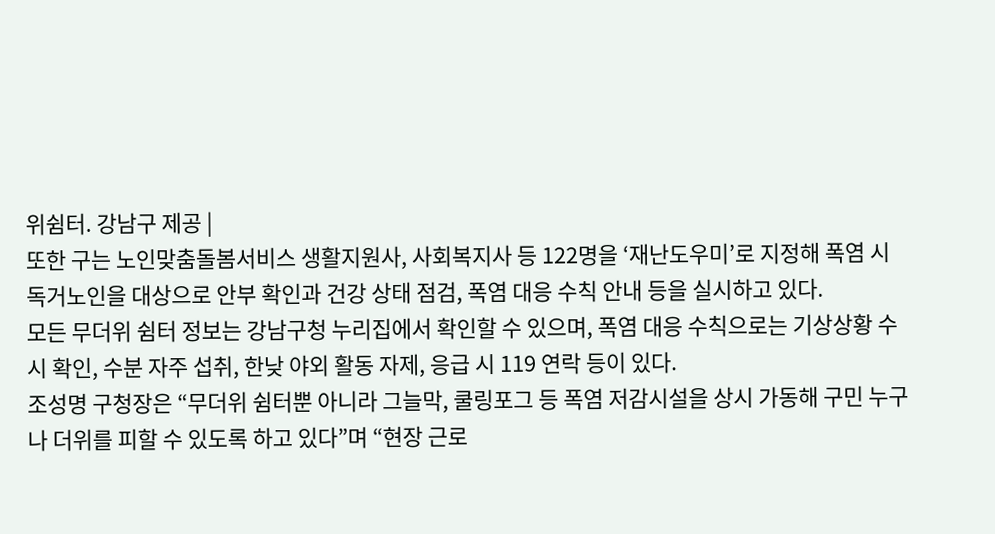위쉼터. 강남구 제공 |
또한 구는 노인맞춤돌봄서비스 생활지원사, 사회복지사 등 122명을 ‘재난도우미’로 지정해 폭염 시 독거노인을 대상으로 안부 확인과 건강 상태 점검, 폭염 대응 수칙 안내 등을 실시하고 있다.
모든 무더위 쉼터 정보는 강남구청 누리집에서 확인할 수 있으며, 폭염 대응 수칙으로는 기상상황 수시 확인, 수분 자주 섭취, 한낮 야외 활동 자제, 응급 시 119 연락 등이 있다.
조성명 구청장은 “무더위 쉼터뿐 아니라 그늘막, 쿨링포그 등 폭염 저감시설을 상시 가동해 구민 누구나 더위를 피할 수 있도록 하고 있다”며 “현장 근로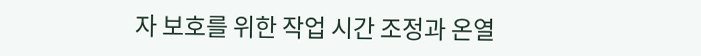자 보호를 위한 작업 시간 조정과 온열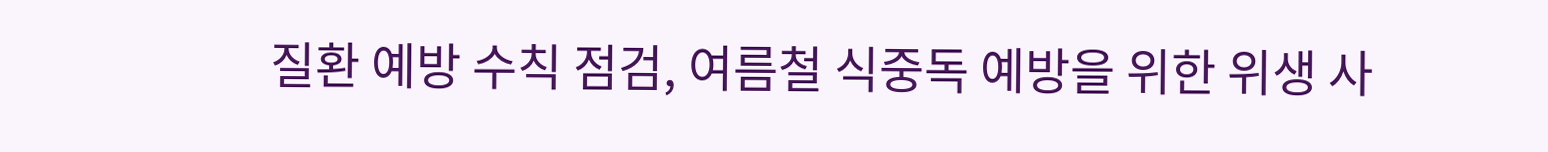질환 예방 수칙 점검, 여름철 식중독 예방을 위한 위생 사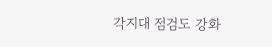각지대 점검도 강화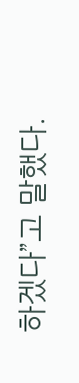하겠다”고 말했다.